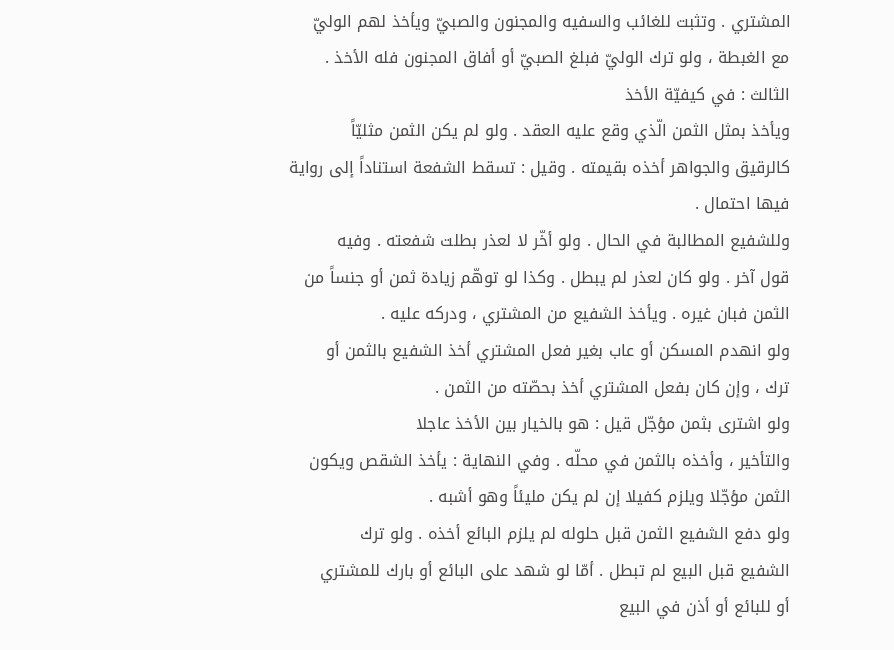المشتري . وتثبت للغائب والسفيه والمجنون والصبيّ ويأخذ لهم الوليّ
مع الغبطة ، ولو ترك الوليّ فبلغ الصبيّ أو أفاق المجنون فله الأخذ .
الثالث : في كيفيّة الأخذ
ويأخذ بمثل الثمن الّذي وقع عليه العقد . ولو لم يكن الثمن مثليّاً
كالرقيق والجواهر أخذه بقيمته . وقيل : تسقط الشفعة استناداً إلى رواية
فيها احتمال .
وللشفيع المطالبة في الحال . ولو أخّر لا لعذر بطلت شفعته . وفيه
قول آخر . ولو كان لعذر لم يبطل . وكذا لو توهّم زيادة ثمن أو جنساً من
الثمن فبان غيره . ويأخذ الشفيع من المشتري ، ودركه عليه .
ولو انهدم المسكن أو عاب بغير فعل المشتري أخذ الشفيع بالثمن أو
ترك ، وإن كان بفعل المشتري أخذ بحصّته من الثمن .
ولو اشترى بثمن مؤجّل قيل : هو بالخيار بين الأخذ عاجلا
والتأخير ، وأخذه بالثمن في محلّه . وفي النهاية : يأخذ الشقص ويكون
الثمن مؤجّلا ويلزم كفيلا إن لم يكن مليئاً وهو أشبه .
ولو دفع الشفيع الثمن قبل حلوله لم يلزم البائع أخذه . ولو ترك
الشفيع قبل البيع لم تبطل . أمّا لو شهد على البائع أو بارك للمشتري
أو للبائع أو أذن في البيع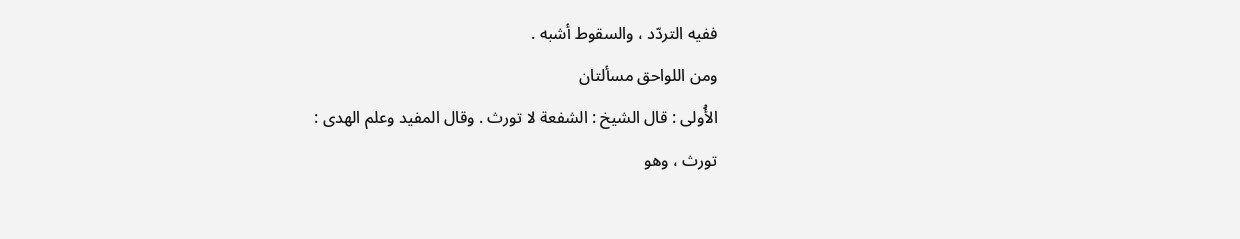ففيه التردّد ، والسقوط أشبه .
ومن اللواحق مسألتان
الأُولى : قال الشيخ : الشفعة لا تورث . وقال المفيد وعلم الهدى :
تورث ، وهو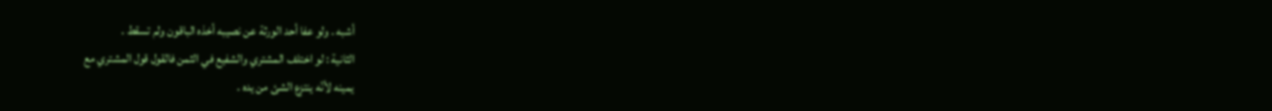أشبه . ولو عفا أحد الورثة عن نصيبه أخذه الباقون ولم تسقط .
الثانية : لو اختلف المشتري والشفيع في الثمن فالقول قول المشتري مع
يمينه لأنّه ينتزع الشئ من يده .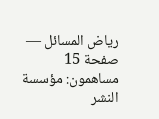رياض المسائل — صفحة 15
مساهمون: مؤسسة النشر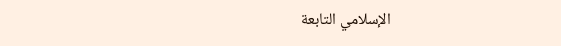الإسلامي التابعة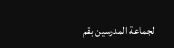لجماعة المدرسين بقم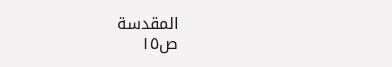المقدسة
ص١٥